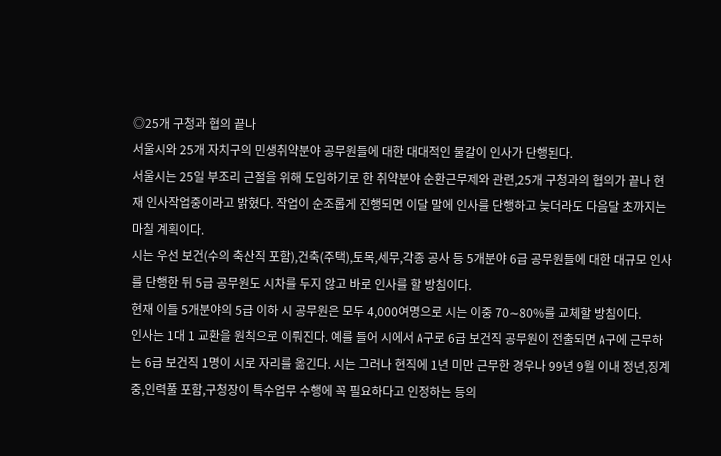◎25개 구청과 협의 끝나
서울시와 25개 자치구의 민생취약분야 공무원들에 대한 대대적인 물갈이 인사가 단행된다.
서울시는 25일 부조리 근절을 위해 도입하기로 한 취약분야 순환근무제와 관련,25개 구청과의 협의가 끝나 현재 인사작업중이라고 밝혔다. 작업이 순조롭게 진행되면 이달 말에 인사를 단행하고 늦더라도 다음달 초까지는 마칠 계획이다.
시는 우선 보건(수의 축산직 포함),건축(주택),토목,세무,각종 공사 등 5개분야 6급 공무원들에 대한 대규모 인사를 단행한 뒤 5급 공무원도 시차를 두지 않고 바로 인사를 할 방침이다.
현재 이들 5개분야의 5급 이하 시 공무원은 모두 4,000여명으로 시는 이중 70∼80%를 교체할 방침이다.
인사는 1대 1 교환을 원칙으로 이뤄진다. 예를 들어 시에서 A구로 6급 보건직 공무원이 전출되면 A구에 근무하는 6급 보건직 1명이 시로 자리를 옮긴다. 시는 그러나 현직에 1년 미만 근무한 경우나 99년 9월 이내 정년,징계중,인력풀 포함,구청장이 특수업무 수행에 꼭 필요하다고 인정하는 등의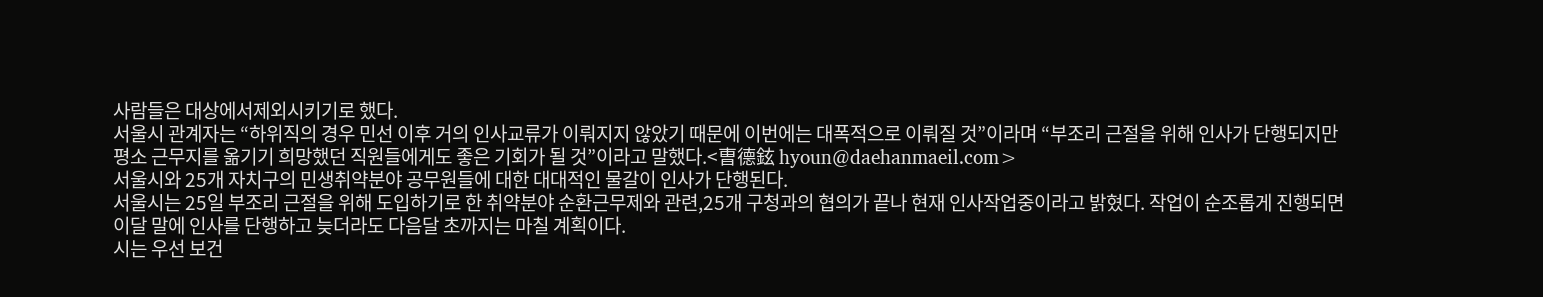사람들은 대상에서제외시키기로 했다.
서울시 관계자는 “하위직의 경우 민선 이후 거의 인사교류가 이뤄지지 않았기 때문에 이번에는 대폭적으로 이뤄질 것”이라며 “부조리 근절을 위해 인사가 단행되지만 평소 근무지를 옮기기 희망했던 직원들에게도 좋은 기회가 될 것”이라고 말했다.<曺德鉉 hyoun@daehanmaeil.com>
서울시와 25개 자치구의 민생취약분야 공무원들에 대한 대대적인 물갈이 인사가 단행된다.
서울시는 25일 부조리 근절을 위해 도입하기로 한 취약분야 순환근무제와 관련,25개 구청과의 협의가 끝나 현재 인사작업중이라고 밝혔다. 작업이 순조롭게 진행되면 이달 말에 인사를 단행하고 늦더라도 다음달 초까지는 마칠 계획이다.
시는 우선 보건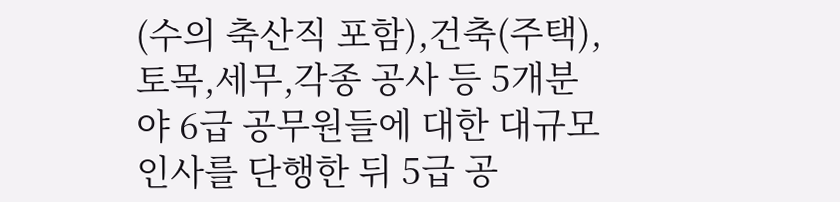(수의 축산직 포함),건축(주택),토목,세무,각종 공사 등 5개분야 6급 공무원들에 대한 대규모 인사를 단행한 뒤 5급 공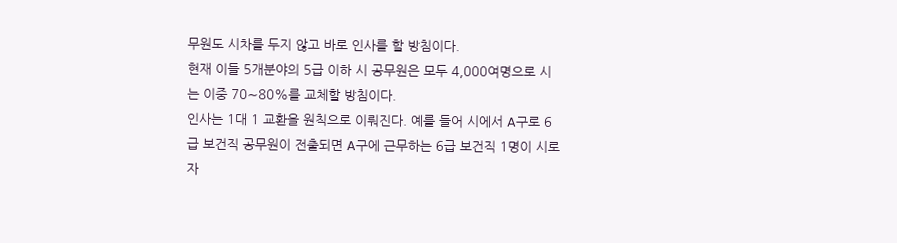무원도 시차를 두지 않고 바로 인사를 할 방침이다.
현재 이들 5개분야의 5급 이하 시 공무원은 모두 4,000여명으로 시는 이중 70∼80%를 교체할 방침이다.
인사는 1대 1 교환을 원칙으로 이뤄진다. 예를 들어 시에서 A구로 6급 보건직 공무원이 전출되면 A구에 근무하는 6급 보건직 1명이 시로 자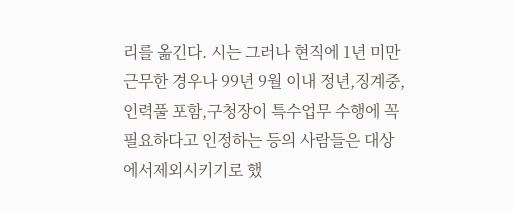리를 옮긴다. 시는 그러나 현직에 1년 미만 근무한 경우나 99년 9월 이내 정년,징계중,인력풀 포함,구청장이 특수업무 수행에 꼭 필요하다고 인정하는 등의 사람들은 대상에서제외시키기로 했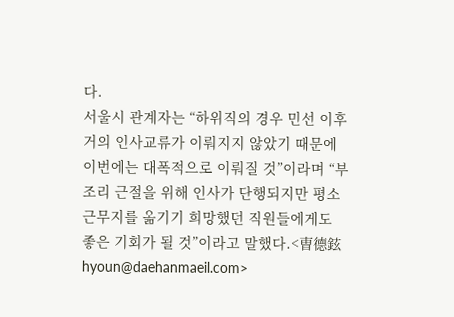다.
서울시 관계자는 “하위직의 경우 민선 이후 거의 인사교류가 이뤄지지 않았기 때문에 이번에는 대폭적으로 이뤄질 것”이라며 “부조리 근절을 위해 인사가 단행되지만 평소 근무지를 옮기기 희망했던 직원들에게도 좋은 기회가 될 것”이라고 말했다.<曺德鉉 hyoun@daehanmaeil.com>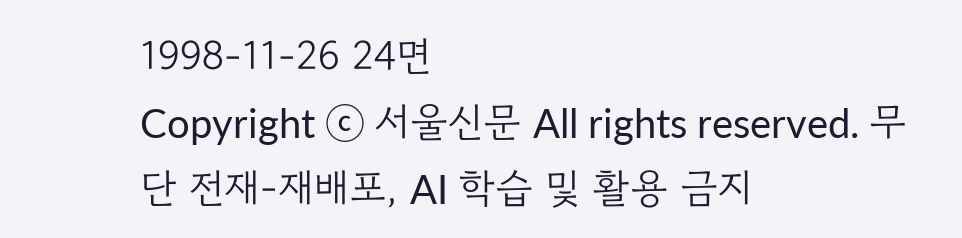1998-11-26 24면
Copyright ⓒ 서울신문 All rights reserved. 무단 전재-재배포, AI 학습 및 활용 금지